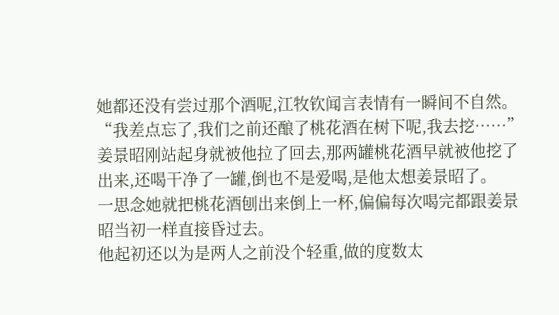她都还没有尝过那个酒呢,江牧钦闻言表情有一瞬间不自然。
“我差点忘了,我们之前还酿了桃花酒在树下呢,我去挖……”
姜景昭刚站起身就被他拉了回去,那两罐桃花酒早就被他挖了出来,还喝干净了一罐,倒也不是爱喝,是他太想姜景昭了。
一思念她就把桃花酒刨出来倒上一杯,偏偏每次喝完都跟姜景昭当初一样直接昏过去。
他起初还以为是两人之前没个轻重,做的度数太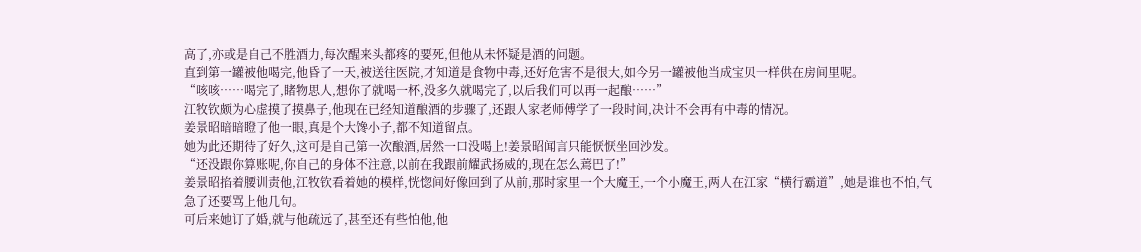高了,亦或是自己不胜酒力,每次醒来头都疼的要死,但他从未怀疑是酒的问题。
直到第一罐被他喝完,他昏了一天,被送往医院,才知道是食物中毒,还好危害不是很大,如今另一罐被他当成宝贝一样供在房间里呢。
“咳咳……喝完了,睹物思人,想你了就喝一杯,没多久就喝完了,以后我们可以再一起酿……”
江牧钦颇为心虚摸了摸鼻子,他现在已经知道酿酒的步骤了,还跟人家老师傅学了一段时间,决计不会再有中毒的情况。
姜景昭暗暗瞪了他一眼,真是个大馋小子,都不知道留点。
她为此还期待了好久,这可是自己第一次酿酒,居然一口没喝上!姜景昭闻言只能恹恹坐回沙发。
“还没跟你算账呢,你自己的身体不注意,以前在我跟前耀武扬威的,现在怎么蔫巴了!”
姜景昭掐着腰训责他,江牧钦看着她的模样,恍惚间好像回到了从前,那时家里一个大魔王,一个小魔王,两人在江家“横行霸道”,她是谁也不怕,气急了还要骂上他几句。
可后来她订了婚,就与他疏远了,甚至还有些怕他,他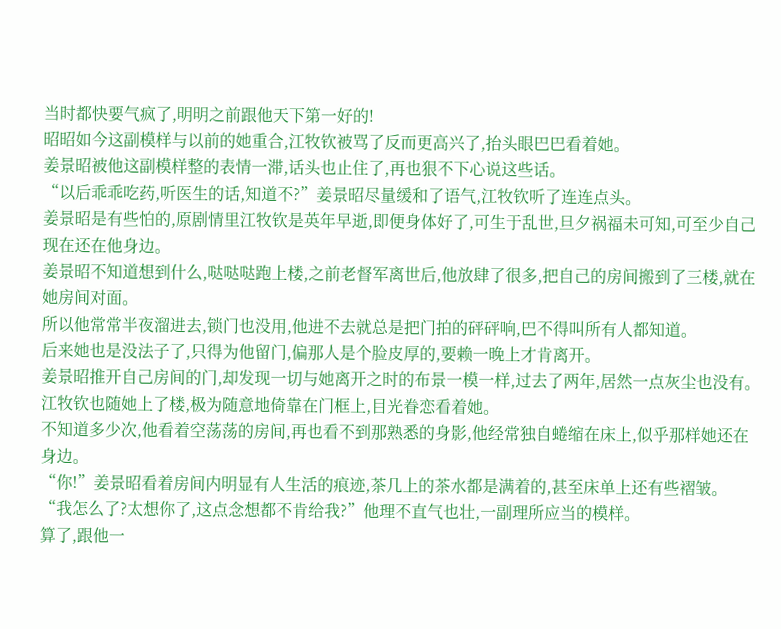当时都快要气疯了,明明之前跟他天下第一好的!
昭昭如今这副模样与以前的她重合,江牧钦被骂了反而更高兴了,抬头眼巴巴看着她。
姜景昭被他这副模样整的表情一滞,话头也止住了,再也狠不下心说这些话。
“以后乖乖吃药,听医生的话,知道不?”姜景昭尽量缓和了语气,江牧钦听了连连点头。
姜景昭是有些怕的,原剧情里江牧钦是英年早逝,即便身体好了,可生于乱世,旦夕祸福未可知,可至少自己现在还在他身边。
姜景昭不知道想到什么,哒哒哒跑上楼,之前老督军离世后,他放肆了很多,把自己的房间搬到了三楼,就在她房间对面。
所以他常常半夜溜进去,锁门也没用,他进不去就总是把门拍的砰砰响,巴不得叫所有人都知道。
后来她也是没法子了,只得为他留门,偏那人是个脸皮厚的,要赖一晚上才肯离开。
姜景昭推开自己房间的门,却发现一切与她离开之时的布景一模一样,过去了两年,居然一点灰尘也没有。
江牧钦也随她上了楼,极为随意地倚靠在门框上,目光眷恋看着她。
不知道多少次,他看着空荡荡的房间,再也看不到那熟悉的身影,他经常独自蜷缩在床上,似乎那样她还在身边。
“你!”姜景昭看着房间内明显有人生活的痕迹,茶几上的茶水都是满着的,甚至床单上还有些褶皱。
“我怎么了?太想你了,这点念想都不肯给我?”他理不直气也壮,一副理所应当的模样。
算了,跟他一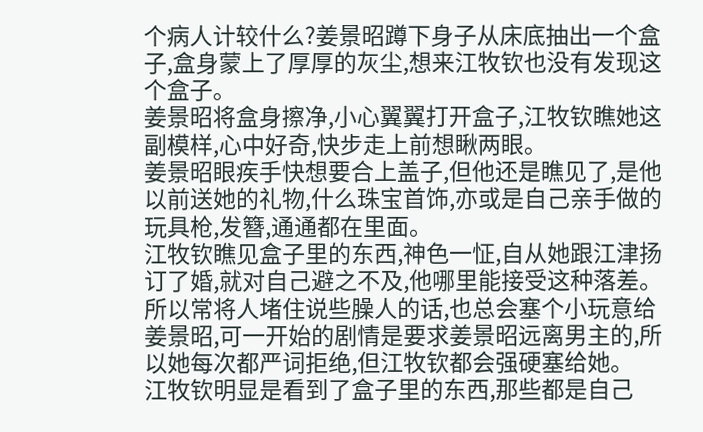个病人计较什么?姜景昭蹲下身子从床底抽出一个盒子,盒身蒙上了厚厚的灰尘,想来江牧钦也没有发现这个盒子。
姜景昭将盒身擦净,小心翼翼打开盒子,江牧钦瞧她这副模样,心中好奇,快步走上前想瞅两眼。
姜景昭眼疾手快想要合上盖子,但他还是瞧见了,是他以前送她的礼物,什么珠宝首饰,亦或是自己亲手做的玩具枪,发簪,通通都在里面。
江牧钦瞧见盒子里的东西,神色一怔,自从她跟江津扬订了婚,就对自己避之不及,他哪里能接受这种落差。
所以常将人堵住说些臊人的话,也总会塞个小玩意给姜景昭,可一开始的剧情是要求姜景昭远离男主的,所以她每次都严词拒绝,但江牧钦都会强硬塞给她。
江牧钦明显是看到了盒子里的东西,那些都是自己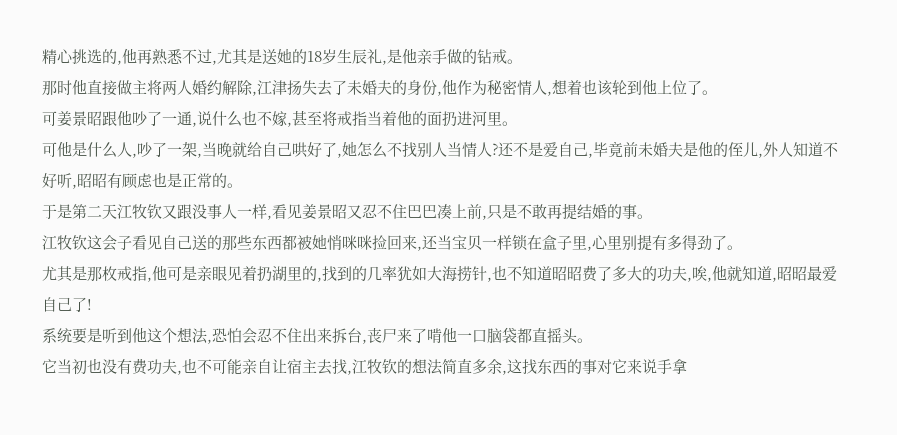精心挑选的,他再熟悉不过,尤其是送她的18岁生辰礼,是他亲手做的钻戒。
那时他直接做主将两人婚约解除,江津扬失去了未婚夫的身份,他作为秘密情人,想着也该轮到他上位了。
可姜景昭跟他吵了一通,说什么也不嫁,甚至将戒指当着他的面扔进河里。
可他是什么人,吵了一架,当晚就给自己哄好了,她怎么不找别人当情人?还不是爱自己,毕竟前未婚夫是他的侄儿,外人知道不好听,昭昭有顾虑也是正常的。
于是第二天江牧钦又跟没事人一样,看见姜景昭又忍不住巴巴凑上前,只是不敢再提结婚的事。
江牧钦这会子看见自己送的那些东西都被她悄咪咪捡回来,还当宝贝一样锁在盒子里,心里别提有多得劲了。
尤其是那枚戒指,他可是亲眼见着扔湖里的,找到的几率犹如大海捞针,也不知道昭昭费了多大的功夫,唉,他就知道,昭昭最爱自己了!
系统要是听到他这个想法,恐怕会忍不住出来拆台,丧尸来了啃他一口脑袋都直摇头。
它当初也没有费功夫,也不可能亲自让宿主去找,江牧钦的想法简直多余,这找东西的事对它来说手拿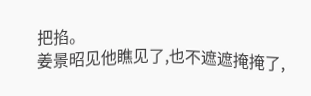把掐。
姜景昭见他瞧见了,也不遮遮掩掩了,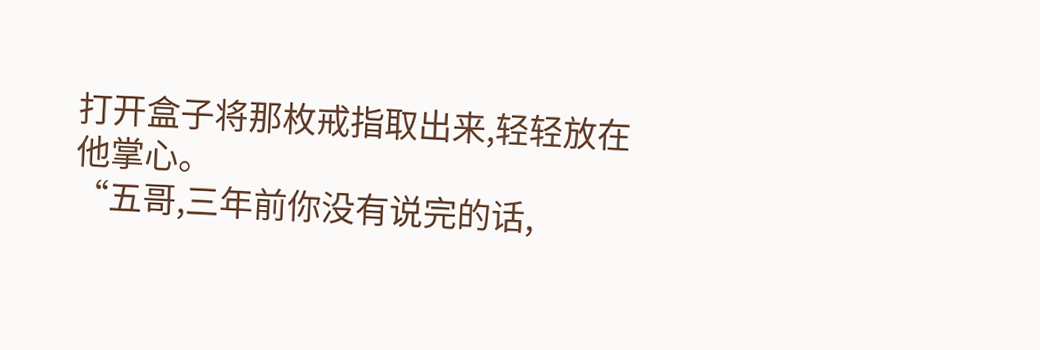打开盒子将那枚戒指取出来,轻轻放在他掌心。
“五哥,三年前你没有说完的话,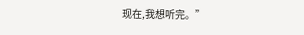现在,我想听完。”